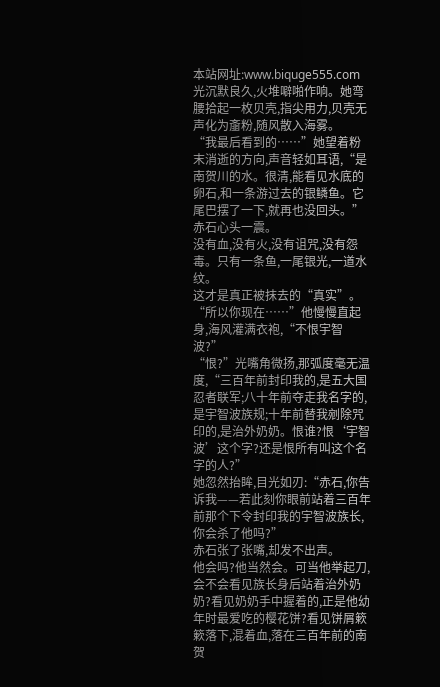本站网址:www.biquge555.com
光沉默良久,火堆噼啪作响。她弯腰拾起一枚贝壳,指尖用力,贝壳无声化为齑粉,随风散入海雾。
“我最后看到的……”她望着粉末消逝的方向,声音轻如耳语,“是南贺川的水。很清,能看见水底的卵石,和一条游过去的银鳞鱼。它尾巴摆了一下,就再也没回头。”
赤石心头一震。
没有血,没有火,没有诅咒,没有怨毒。只有一条鱼,一尾银光,一道水纹。
这才是真正被抹去的“真实”。
“所以你现在……”他慢慢直起身,海风灌满衣袍,“不恨宇智波?”
“恨?”光嘴角微扬,那弧度毫无温度,“三百年前封印我的,是五大国忍者联军;八十年前夺走我名字的,是宇智波族规;十年前替我剜除咒印的,是治外奶奶。恨谁?恨‘宇智波’这个字?还是恨所有叫这个名字的人?”
她忽然抬眸,目光如刃:“赤石,你告诉我——若此刻你眼前站着三百年前那个下令封印我的宇智波族长,你会杀了他吗?”
赤石张了张嘴,却发不出声。
他会吗?他当然会。可当他举起刀,会不会看见族长身后站着治外奶奶?看见奶奶手中握着的,正是他幼年时最爱吃的樱花饼?看见饼屑簌簌落下,混着血,落在三百年前的南贺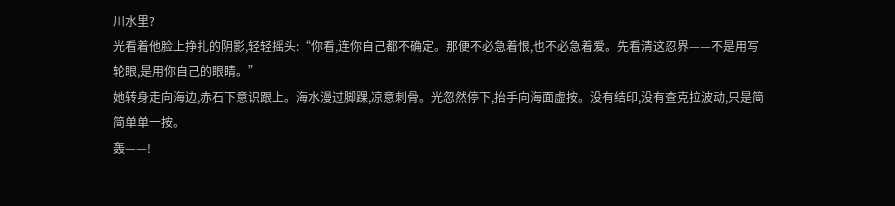川水里?
光看着他脸上挣扎的阴影,轻轻摇头:“你看,连你自己都不确定。那便不必急着恨,也不必急着爱。先看清这忍界——不是用写轮眼,是用你自己的眼睛。”
她转身走向海边,赤石下意识跟上。海水漫过脚踝,凉意刺骨。光忽然停下,抬手向海面虚按。没有结印,没有查克拉波动,只是简简单单一按。
轰——!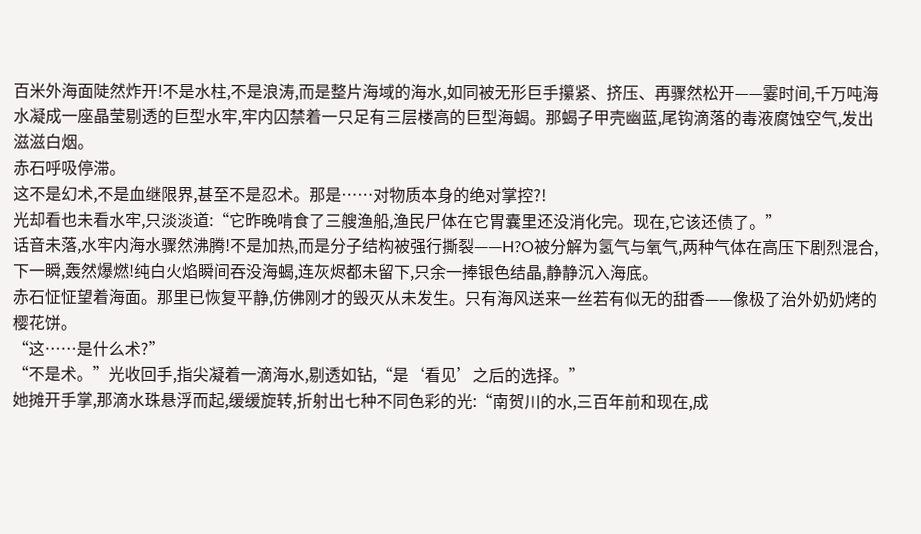百米外海面陡然炸开!不是水柱,不是浪涛,而是整片海域的海水,如同被无形巨手攥紧、挤压、再骤然松开——霎时间,千万吨海水凝成一座晶莹剔透的巨型水牢,牢内囚禁着一只足有三层楼高的巨型海蝎。那蝎子甲壳幽蓝,尾钩滴落的毒液腐蚀空气,发出滋滋白烟。
赤石呼吸停滞。
这不是幻术,不是血继限界,甚至不是忍术。那是……对物质本身的绝对掌控?!
光却看也未看水牢,只淡淡道:“它昨晚啃食了三艘渔船,渔民尸体在它胃囊里还没消化完。现在,它该还债了。”
话音未落,水牢内海水骤然沸腾!不是加热,而是分子结构被强行撕裂——H?O被分解为氢气与氧气,两种气体在高压下剧烈混合,下一瞬,轰然爆燃!纯白火焰瞬间吞没海蝎,连灰烬都未留下,只余一捧银色结晶,静静沉入海底。
赤石怔怔望着海面。那里已恢复平静,仿佛刚才的毁灭从未发生。只有海风送来一丝若有似无的甜香——像极了治外奶奶烤的樱花饼。
“这……是什么术?”
“不是术。”光收回手,指尖凝着一滴海水,剔透如钻,“是‘看见’之后的选择。”
她摊开手掌,那滴水珠悬浮而起,缓缓旋转,折射出七种不同色彩的光:“南贺川的水,三百年前和现在,成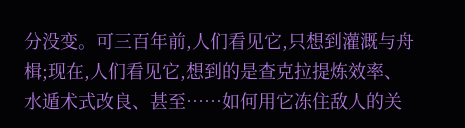分没变。可三百年前,人们看见它,只想到灌溉与舟楫;现在,人们看见它,想到的是查克拉提炼效率、水遁术式改良、甚至……如何用它冻住敌人的关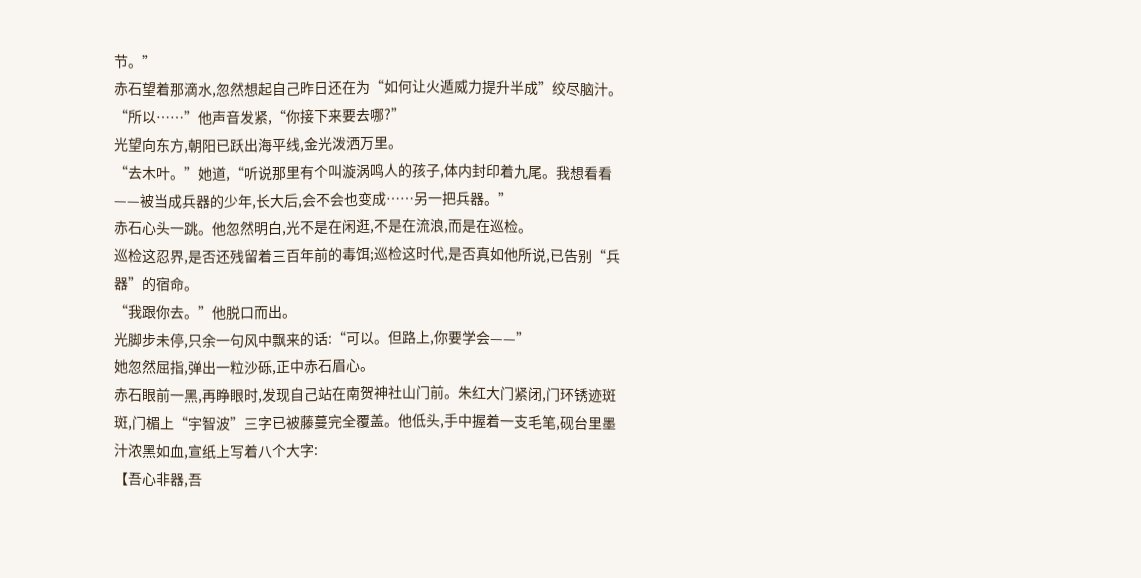节。”
赤石望着那滴水,忽然想起自己昨日还在为“如何让火遁威力提升半成”绞尽脑汁。
“所以……”他声音发紧,“你接下来要去哪?”
光望向东方,朝阳已跃出海平线,金光泼洒万里。
“去木叶。”她道,“听说那里有个叫漩涡鸣人的孩子,体内封印着九尾。我想看看——被当成兵器的少年,长大后,会不会也变成……另一把兵器。”
赤石心头一跳。他忽然明白,光不是在闲逛,不是在流浪,而是在巡检。
巡检这忍界,是否还残留着三百年前的毒饵;巡检这时代,是否真如他所说,已告别“兵器”的宿命。
“我跟你去。”他脱口而出。
光脚步未停,只余一句风中飘来的话:“可以。但路上,你要学会——”
她忽然屈指,弹出一粒沙砾,正中赤石眉心。
赤石眼前一黑,再睁眼时,发现自己站在南贺神社山门前。朱红大门紧闭,门环锈迹斑斑,门楣上“宇智波”三字已被藤蔓完全覆盖。他低头,手中握着一支毛笔,砚台里墨汁浓黑如血,宣纸上写着八个大字:
【吾心非器,吾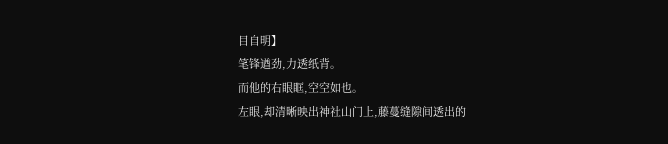目自明】
笔锋遒劲,力透纸背。
而他的右眼眶,空空如也。
左眼,却清晰映出神社山门上,藤蔓缝隙间透出的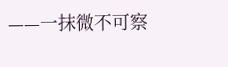——一抹微不可察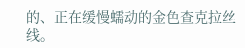的、正在缓慢蠕动的金色查克拉丝线。